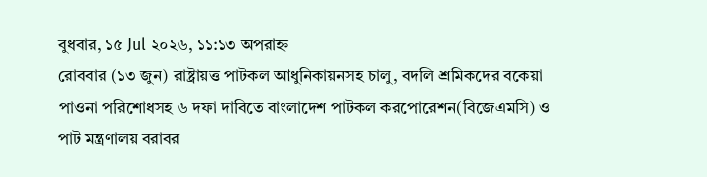বুধবার, ১৫ Jul ২০২৬, ১১:১৩ অপরাহ্ন
রোববার (১৩ জুন) রাষ্ট্রায়ত্ত পাটকল আধুনিকায়নসহ চালু, বদলি শ্রমিকদের বকেয়া পাওনা পরিশোধসহ ৬ দফা দাবিতে বাংলাদেশ পাটকল করপোরেশন(বিজেএমসি) ও পাট মন্ত্রণালয় বরাবর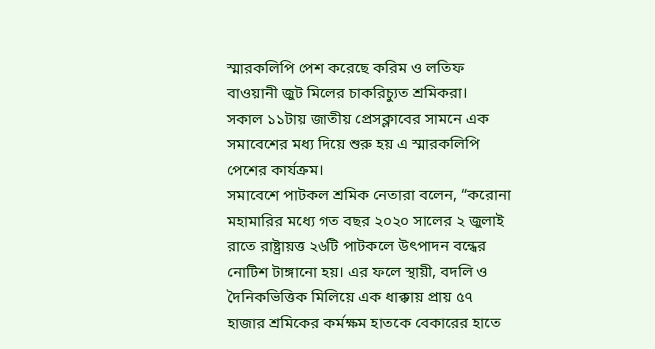স্মারকলিপি পেশ করেছে করিম ও লতিফ বাওয়ানী জুট মিলের চাকরিচ্যুত শ্রমিকরা।
সকাল ১১টায় জাতীয় প্রেসক্লাবের সামনে এক সমাবেশের মধ্য দিয়ে শুরু হয় এ স্মারকলিপি পেশের কার্যক্রম।
সমাবেশে পাটকল শ্রমিক নেতারা বলেন, “করোনা মহামারির মধ্যে গত বছর ২০২০ সালের ২ জুলাই রাতে রাষ্ট্রায়ত্ত ২৬টি পাটকলে উৎপাদন বন্ধের নোটিশ টাঙ্গানো হয়। এর ফলে স্থায়ী, বদলি ও দৈনিকভিত্তিক মিলিয়ে এক ধাক্কায় প্রায় ৫৭ হাজার শ্রমিকের কর্মক্ষম হাতকে বেকারের হাতে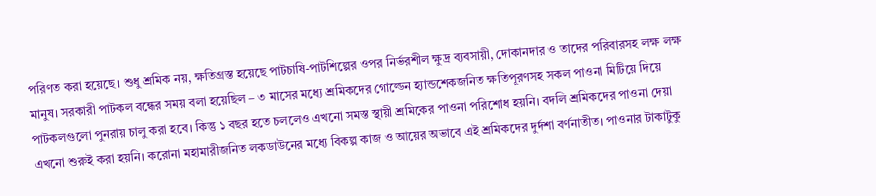পরিণত করা হয়েছে। শুধু শ্রমিক নয়, ক্ষতিগ্রস্ত হয়েছে পাটচাষি-পাটশিল্পের ওপর নির্ভরশীল ক্ষুদ্র ব্যবসায়ী, দোকানদার ও তাদের পরিবারসহ লক্ষ লক্ষ মানুষ। সরকারী পাটকল বন্ধের সময় বলা হয়েছিল – ৩ মাসের মধ্যে শ্রমিকদের গোল্ডেন হ্যান্ডশেকজনিত ক্ষতিপূরণসহ সকল পাওনা মিটিয়ে দিয়ে পাটকলগুলো পুনরায় চালু করা হবে। কিন্তু ১ বছর হতে চললেও এখনো সমস্ত স্থায়ী শ্রমিকের পাওনা পরিশোধ হয়নি। বদলি শ্রমিকদের পাওনা দেয়া এখনো শুরুই করা হয়নি। করোনা মহামারীজনিত লকডাউনের মধ্যে বিকল্প কাজ ও আয়ের অভাবে এই শ্রমিকদের দুর্দশা বর্ণনাতীত। পাওনার টাকাটুকু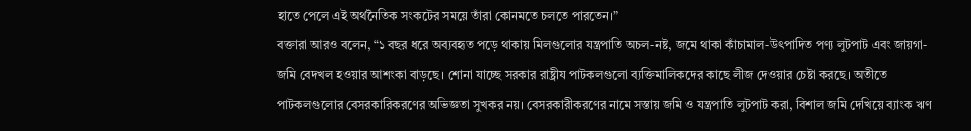হাতে পেলে এই অর্থনৈতিক সংকটের সময়ে তাঁরা কোনমতে চলতে পারতেন।”
বক্তারা আরও বলেন, “১ বছর ধরে অব্যবহৃত পড়ে থাকায় মিলগুলোর যন্ত্রপাতি অচল-নষ্ট, জমে থাকা কাঁচামাল-উৎপাদিত পণ্য লুটপাট এবং জায়গা-জমি বেদখল হওয়ার আশংকা বাড়ছে। শোনা যাচ্ছে সরকার রাষ্ট্রীয পাটকলগুলো ব্যক্তিমালিকদের কাছে লীজ দেওয়ার চেষ্টা করছে। অতীতে পাটকলগুলোর বেসরকারিকরণের অভিজ্ঞতা সুখকর নয়। বেসরকারীকরণের নামে সস্তায় জমি ও যন্ত্রপাতি লুটপাট করা, বিশাল জমি দেখিয়ে ব্যাংক ঋণ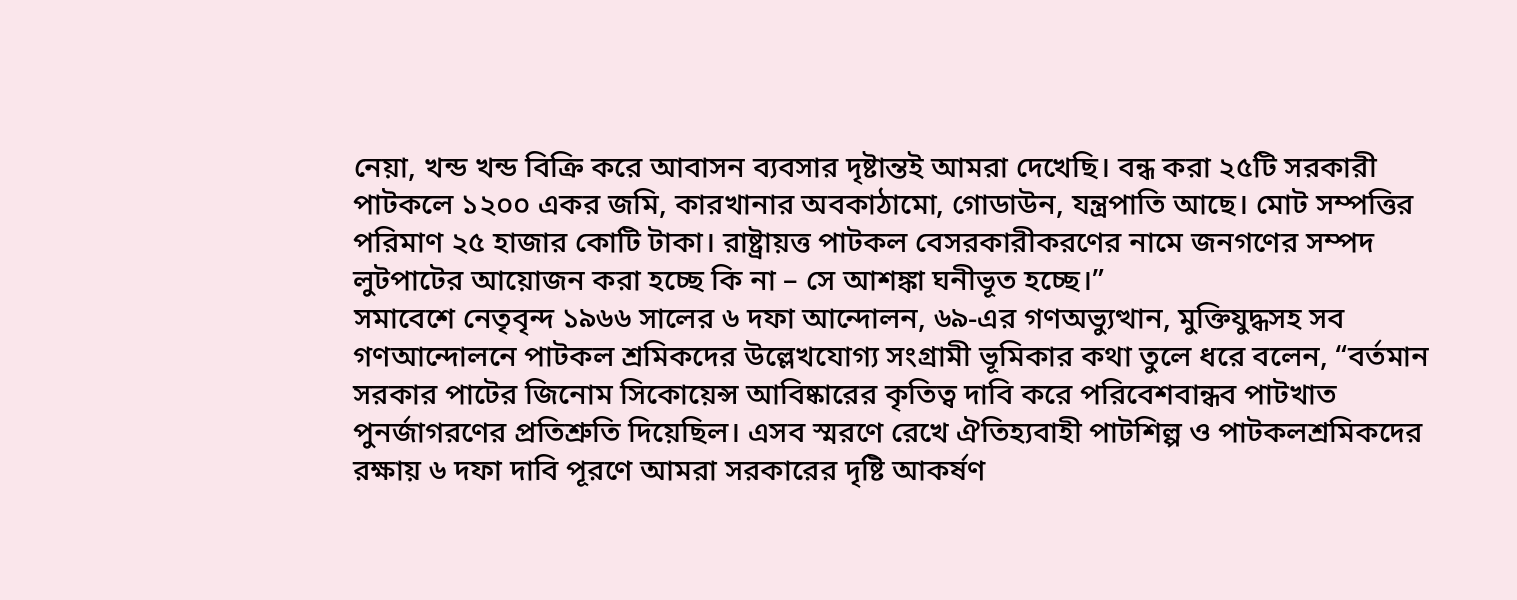নেয়া, খন্ড খন্ড বিক্রি করে আবাসন ব্যবসার দৃষ্টান্তই আমরা দেখেছি। বন্ধ করা ২৫টি সরকারী পাটকলে ১২০০ একর জমি, কারখানার অবকাঠামো, গোডাউন, যন্ত্রপাতি আছে। মোট সম্পত্তির পরিমাণ ২৫ হাজার কোটি টাকা। রাষ্ট্রায়ত্ত পাটকল বেসরকারীকরণের নামে জনগণের সম্পদ লুটপাটের আয়োজন করা হচ্ছে কি না – সে আশঙ্কা ঘনীভূত হচ্ছে।”
সমাবেশে নেতৃবৃন্দ ১৯৬৬ সালের ৬ দফা আন্দোলন, ৬৯-এর গণঅভ্যুত্থান, মুক্তিযুদ্ধসহ সব গণআন্দোলনে পাটকল শ্রমিকদের উল্লেখযোগ্য সংগ্রামী ভূমিকার কথা তুলে ধরে বলেন, “বর্তমান সরকার পাটের জিনোম সিকোয়েন্স আবিষ্কারের কৃতিত্ব দাবি করে পরিবেশবান্ধব পাটখাত পুনর্জাগরণের প্রতিশ্রুতি দিয়েছিল। এসব স্মরণে রেখে ঐতিহ্যবাহী পাটশিল্প ও পাটকলশ্রমিকদের রক্ষায় ৬ দফা দাবি পূরণে আমরা সরকারের দৃষ্টি আকর্ষণ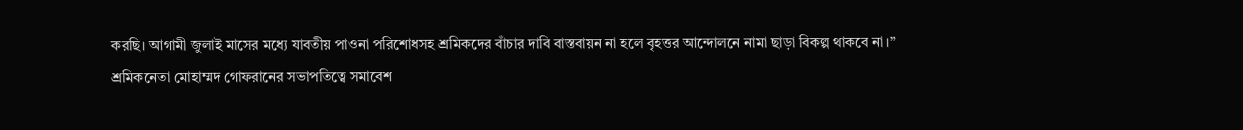করছি। আগামী জুলাই মাসের মধ্যে যাবতীয় পাওনা পরিশোধসহ শ্রমিকদের বাঁচার দাবি বাস্তবায়ন না হলে বৃহত্তর আন্দোলনে নামা ছাড়া বিকল্প থাকবে না।”
শ্রমিকনেতা মোহাম্মদ গোফরানের সভাপতিত্বে সমাবেশ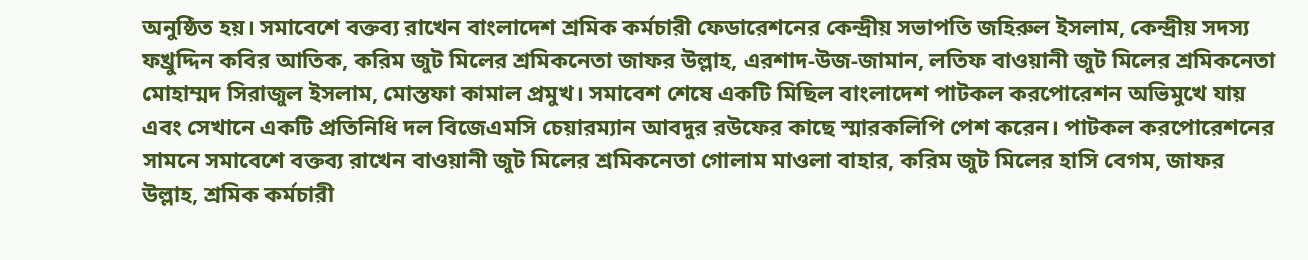অনুষ্ঠিত হয়। সমাবেশে বক্তব্য রাখেন বাংলাদেশ শ্রমিক কর্মচারী ফেডারেশনের কেন্দ্রীয় সভাপতি জহিরুল ইসলাম, কেন্দ্রীয় সদস্য ফখ্রুদ্দিন কবির আতিক, করিম জুট মিলের শ্রমিকনেতা জাফর উল্লাহ, এরশাদ-উজ-জামান, লতিফ বাওয়ানী জুট মিলের শ্রমিকনেতা মোহাম্মদ সিরাজুল ইসলাম, মোস্তফা কামাল প্রমুখ। সমাবেশ শেষে একটি মিছিল বাংলাদেশ পাটকল করপোরেশন অভিমুখে যায় এবং সেখানে একটি প্রতিনিধি দল বিজেএমসি চেয়ারম্যান আবদুর রউফের কাছে স্মারকলিপি পেশ করেন। পাটকল করপোরেশনের সামনে সমাবেশে বক্তব্য রাখেন বাওয়ানী জুট মিলের শ্রমিকনেতা গোলাম মাওলা বাহার, করিম জুট মিলের হাসি বেগম, জাফর উল্লাহ, শ্রমিক কর্মচারী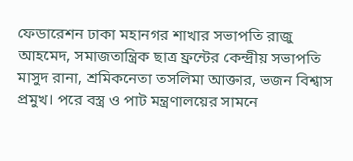ফেডারেশন ঢাকা মহানগর শাখার সভাপতি রাজু আহমেদ, সমাজতান্ত্রিক ছাত্র ফ্রন্টের কেন্দ্রীয় সভাপতি মাসুদ রানা, শ্রমিকনেতা তসলিমা আক্তার, ভজন বিশ্বাস প্রমুখ। পরে বস্ত্র ও পাট মন্ত্রণালয়ের সামনে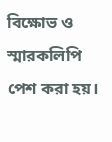বিক্ষোভ ও স্মারকলিপি পেশ করা হয়।